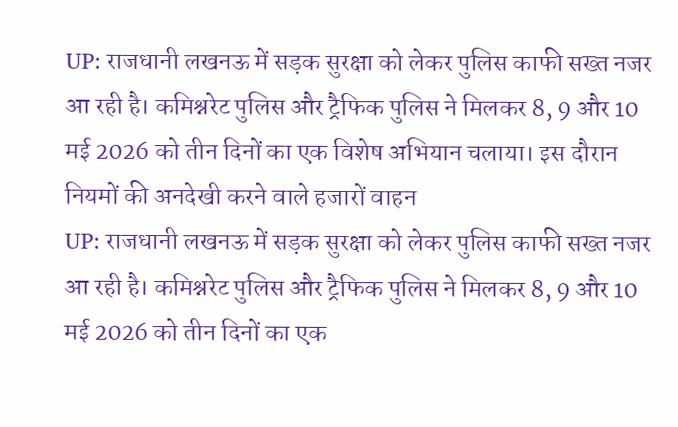UP: राजधानी लखनऊ में सड़क सुरक्षा को लेकर पुलिस काफी सख्त नजर आ रही है। कमिश्नरेट पुलिस और ट्रैफिक पुलिस ने मिलकर 8, 9 और 10 मई 2026 को तीन दिनों का एक विशेष अभियान चलाया। इस दौरान नियमों की अनदेखी करने वाले हजारों वाहन
UP: राजधानी लखनऊ में सड़क सुरक्षा को लेकर पुलिस काफी सख्त नजर आ रही है। कमिश्नरेट पुलिस और ट्रैफिक पुलिस ने मिलकर 8, 9 और 10 मई 2026 को तीन दिनों का एक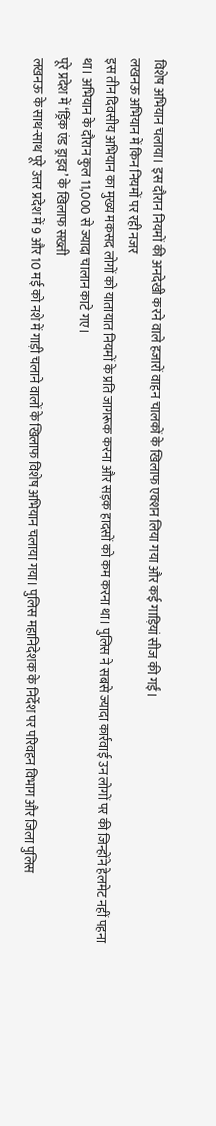विशेष अभियान चलाया। इस दौरान नियमों की अनदेखी करने वाले हजारों वाहन चालकों के खिलाफ एक्शन लिया गया और कई गाड़ियां सीज की गईं।
लखनऊ अभियान में किन नियमों पर रही नजर
इस तीन दिवसीय अभियान का मुख्य मकसद लोगों को यातायात नियमों के प्रति जागरूक करना और सड़क हादसों को कम करना था। पुलिस ने सबसे ज्यादा कार्रवाई उन लोगों पर की जिन्होंने हेलमेट नहीं पहना था। अभियान के दौरान कुल 11,000 से ज्यादा चालान काटे गए।
पूरे प्रदेश में ‘ड्रिंक एंड ड्राइव’ के खिलाफ सख्ती
लखनऊ के साथ-साथ पूरे उत्तर प्रदेश में 9 और 10 मई को नशे में गाड़ी चलाने वालों के खिलाफ विशेष अभियान चलाया गया। पुलिस महानिदेशक के निर्देश पर परिवहन विभाग और जिला पुलिस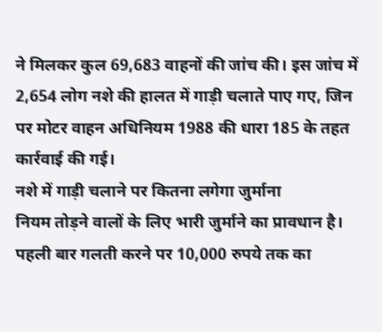ने मिलकर कुल 69,683 वाहनों की जांच की। इस जांच में 2,654 लोग नशे की हालत में गाड़ी चलाते पाए गए, जिन पर मोटर वाहन अधिनियम 1988 की धारा 185 के तहत कार्रवाई की गई।
नशे में गाड़ी चलाने पर कितना लगेगा जुर्माना
नियम तोड़ने वालों के लिए भारी जुर्माने का प्रावधान है। पहली बार गलती करने पर 10,000 रुपये तक का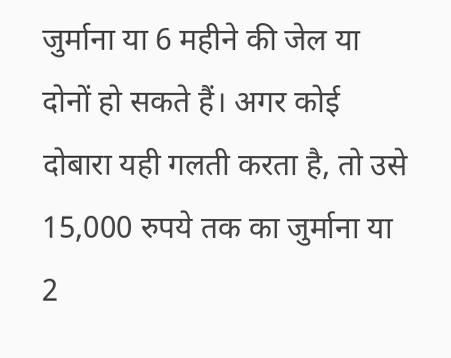जुर्माना या 6 महीने की जेल या दोनों हो सकते हैं। अगर कोई दोबारा यही गलती करता है, तो उसे 15,000 रुपये तक का जुर्माना या 2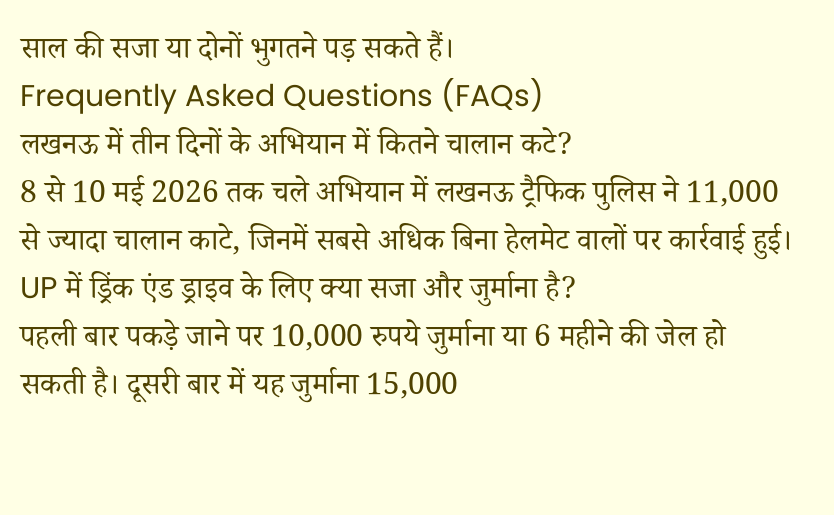साल की सजा या दोनों भुगतने पड़ सकते हैं।
Frequently Asked Questions (FAQs)
लखनऊ में तीन दिनों के अभियान में कितने चालान कटे?
8 से 10 मई 2026 तक चले अभियान में लखनऊ ट्रैफिक पुलिस ने 11,000 से ज्यादा चालान काटे, जिनमें सबसे अधिक बिना हेलमेट वालों पर कार्रवाई हुई।
UP में ड्रिंक एंड ड्राइव के लिए क्या सजा और जुर्माना है?
पहली बार पकड़े जाने पर 10,000 रुपये जुर्माना या 6 महीने की जेल हो सकती है। दूसरी बार में यह जुर्माना 15,000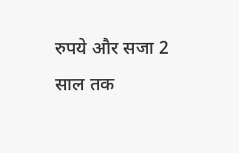रुपये और सजा 2 साल तक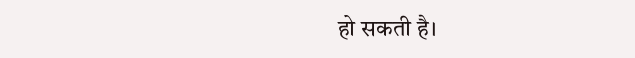हो सकती है।